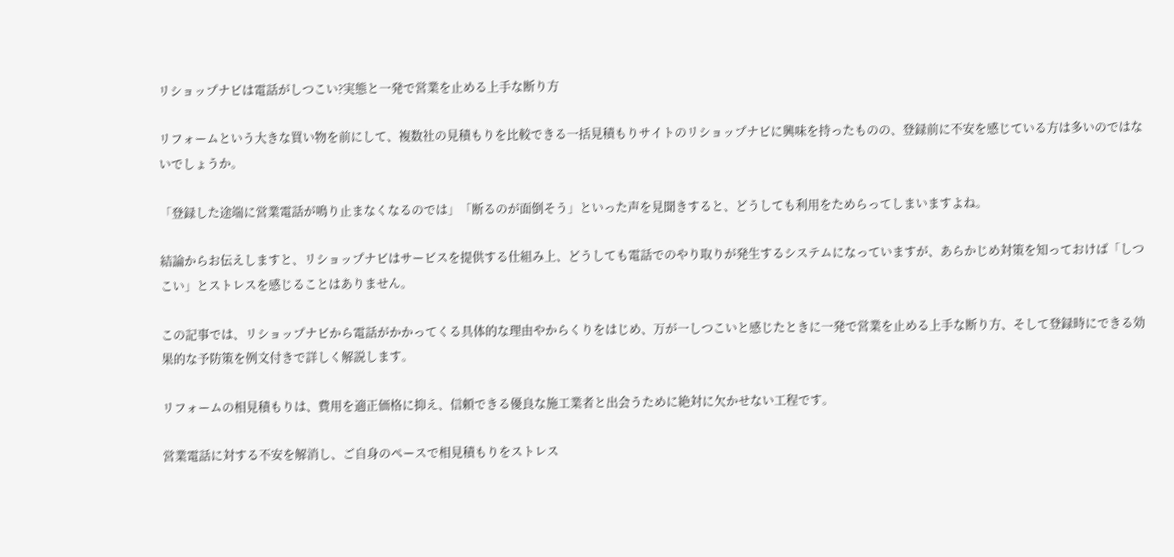リショップナビは電話がしつこい?実態と一発で営業を止める上手な断り方

リフォームという大きな買い物を前にして、複数社の見積もりを比較できる一括見積もりサイトのリショップナビに興味を持ったものの、登録前に不安を感じている方は多いのではないでしょうか。

「登録した途端に営業電話が鳴り止まなくなるのでは」「断るのが面倒そう」といった声を見聞きすると、どうしても利用をためらってしまいますよね。

結論からお伝えしますと、リショップナビはサービスを提供する仕組み上、どうしても電話でのやり取りが発生するシステムになっていますが、あらかじめ対策を知っておけば「しつこい」とストレスを感じることはありません。

この記事では、リショップナビから電話がかかってくる具体的な理由やからくりをはじめ、万が一しつこいと感じたときに一発で営業を止める上手な断り方、そして登録時にできる効果的な予防策を例文付きで詳しく解説します。

リフォームの相見積もりは、費用を適正価格に抑え、信頼できる優良な施工業者と出会うために絶対に欠かせない工程です。

営業電話に対する不安を解消し、ご自身のペースで相見積もりをストレス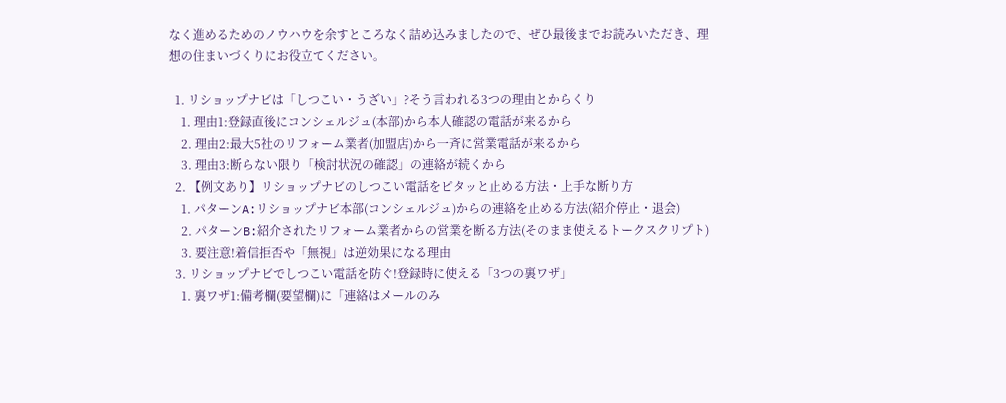なく進めるためのノウハウを余すところなく詰め込みましたので、ぜひ最後までお読みいただき、理想の住まいづくりにお役立てください。

  1. リショップナビは「しつこい・うざい」?そう言われる3つの理由とからくり
    1. 理由1:登録直後にコンシェルジュ(本部)から本人確認の電話が来るから
    2. 理由2:最大5社のリフォーム業者(加盟店)から一斉に営業電話が来るから
    3. 理由3:断らない限り「検討状況の確認」の連絡が続くから
  2. 【例文あり】リショップナビのしつこい電話をピタッと止める方法・上手な断り方
    1. パターンA:リショップナビ本部(コンシェルジュ)からの連絡を止める方法(紹介停止・退会)
    2. パターンB:紹介されたリフォーム業者からの営業を断る方法(そのまま使えるトークスクリプト)
    3. 要注意!着信拒否や「無視」は逆効果になる理由
  3. リショップナビでしつこい電話を防ぐ!登録時に使える「3つの裏ワザ」
    1. 裏ワザ1:備考欄(要望欄)に「連絡はメールのみ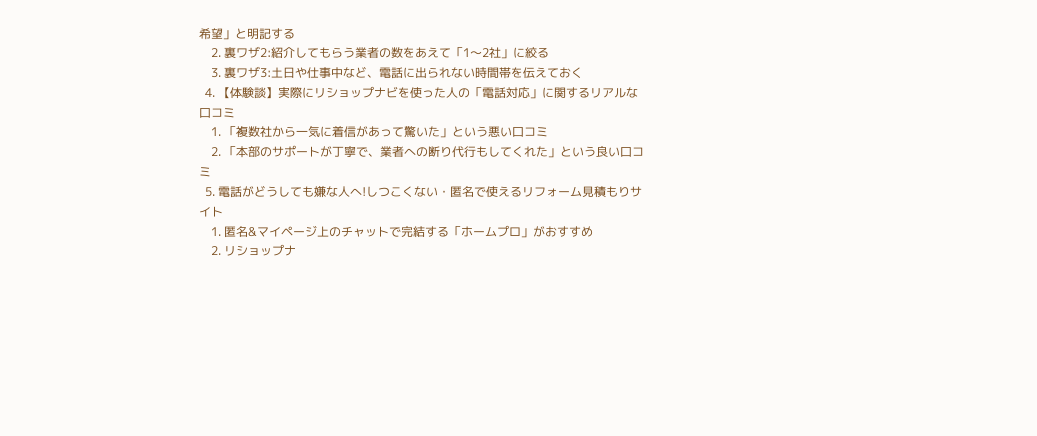希望」と明記する
    2. 裏ワザ2:紹介してもらう業者の数をあえて「1〜2社」に絞る
    3. 裏ワザ3:土日や仕事中など、電話に出られない時間帯を伝えておく
  4. 【体験談】実際にリショップナビを使った人の「電話対応」に関するリアルな口コミ
    1. 「複数社から一気に着信があって驚いた」という悪い口コミ
    2. 「本部のサポートが丁寧で、業者への断り代行もしてくれた」という良い口コミ
  5. 電話がどうしても嫌な人へ!しつこくない・匿名で使えるリフォーム見積もりサイト
    1. 匿名&マイページ上のチャットで完結する「ホームプロ」がおすすめ
    2. リショップナ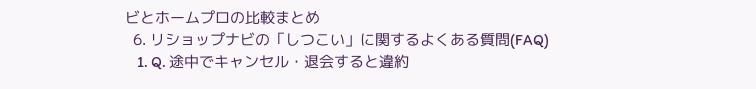ビとホームプロの比較まとめ
  6. リショップナビの「しつこい」に関するよくある質問(FAQ)
    1. Q. 途中でキャンセル・退会すると違約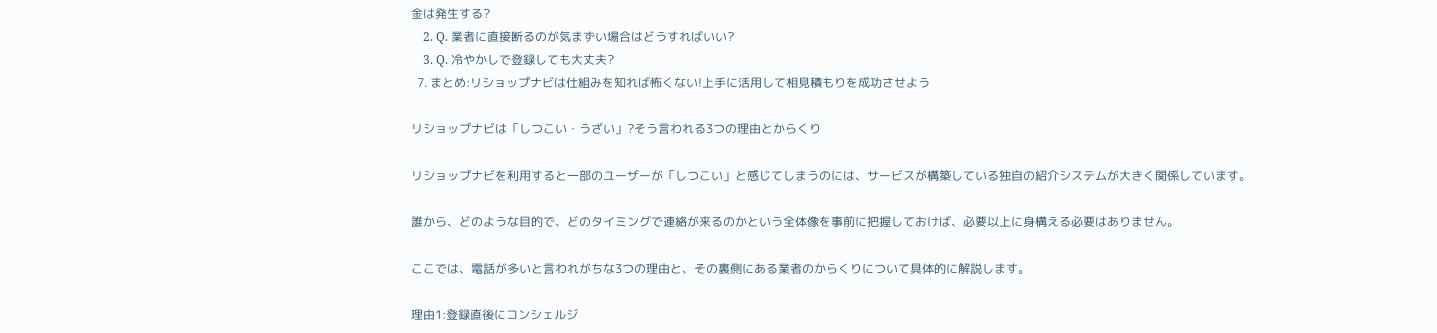金は発生する?
    2. Q. 業者に直接断るのが気まずい場合はどうすればいい?
    3. Q. 冷やかしで登録しても大丈夫?
  7. まとめ:リショップナビは仕組みを知れば怖くない!上手に活用して相見積もりを成功させよう

リショップナビは「しつこい・うざい」?そう言われる3つの理由とからくり

リショップナビを利用すると一部のユーザーが「しつこい」と感じてしまうのには、サービスが構築している独自の紹介システムが大きく関係しています。

誰から、どのような目的で、どのタイミングで連絡が来るのかという全体像を事前に把握しておけば、必要以上に身構える必要はありません。

ここでは、電話が多いと言われがちな3つの理由と、その裏側にある業者のからくりについて具体的に解説します。

理由1:登録直後にコンシェルジ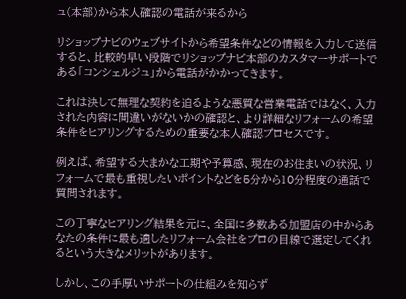ュ(本部)から本人確認の電話が来るから

リショップナビのウェブサイトから希望条件などの情報を入力して送信すると、比較的早い段階でリショップナビ本部のカスタマーサポートである「コンシェルジュ」から電話がかかってきます。

これは決して無理な契約を迫るような悪質な営業電話ではなく、入力された内容に間違いがないかの確認と、より詳細なリフォームの希望条件をヒアリングするための重要な本人確認プロセスです。

例えば、希望する大まかな工期や予算感、現在のお住まいの状況、リフォームで最も重視したいポイントなどを5分から10分程度の通話で質問されます。

この丁寧なヒアリング結果を元に、全国に多数ある加盟店の中からあなたの条件に最も適したリフォーム会社をプロの目線で選定してくれるという大きなメリットがあります。

しかし、この手厚いサポートの仕組みを知らず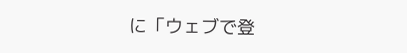に「ウェブで登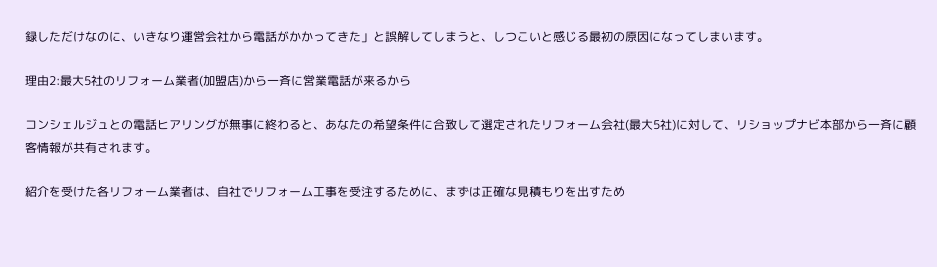録しただけなのに、いきなり運営会社から電話がかかってきた」と誤解してしまうと、しつこいと感じる最初の原因になってしまいます。

理由2:最大5社のリフォーム業者(加盟店)から一斉に営業電話が来るから

コンシェルジュとの電話ヒアリングが無事に終わると、あなたの希望条件に合致して選定されたリフォーム会社(最大5社)に対して、リショップナビ本部から一斉に顧客情報が共有されます。

紹介を受けた各リフォーム業者は、自社でリフォーム工事を受注するために、まずは正確な見積もりを出すため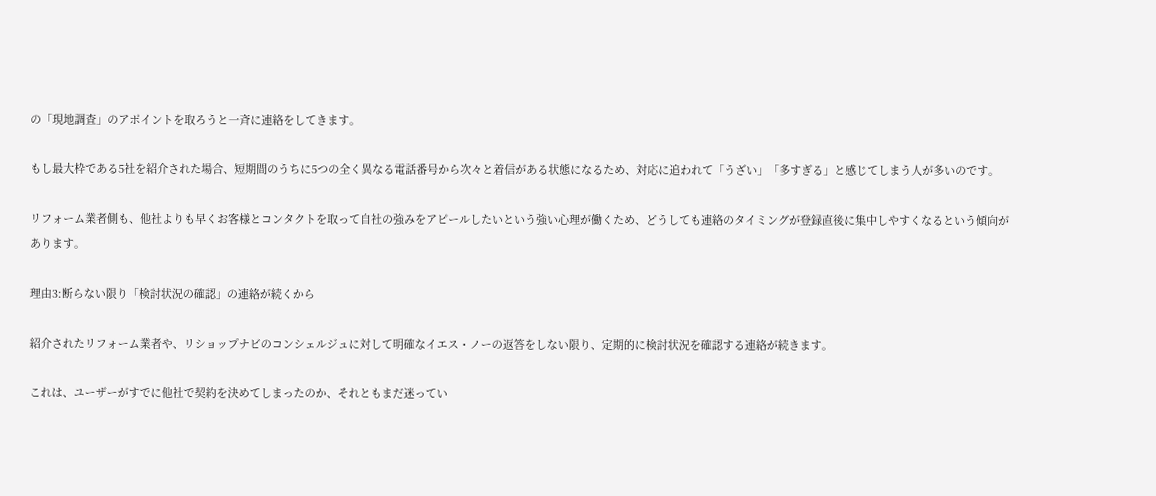の「現地調査」のアポイントを取ろうと一斉に連絡をしてきます。

もし最大枠である5社を紹介された場合、短期間のうちに5つの全く異なる電話番号から次々と着信がある状態になるため、対応に追われて「うざい」「多すぎる」と感じてしまう人が多いのです。

リフォーム業者側も、他社よりも早くお客様とコンタクトを取って自社の強みをアピールしたいという強い心理が働くため、どうしても連絡のタイミングが登録直後に集中しやすくなるという傾向があります。

理由3:断らない限り「検討状況の確認」の連絡が続くから

紹介されたリフォーム業者や、リショップナビのコンシェルジュに対して明確なイエス・ノーの返答をしない限り、定期的に検討状況を確認する連絡が続きます。

これは、ユーザーがすでに他社で契約を決めてしまったのか、それともまだ迷ってい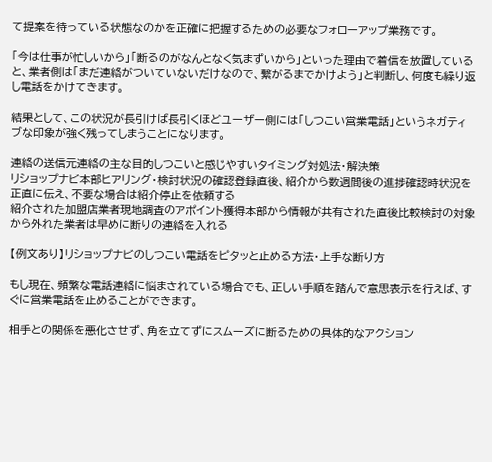て提案を待っている状態なのかを正確に把握するための必要なフォローアップ業務です。

「今は仕事が忙しいから」「断るのがなんとなく気まずいから」といった理由で着信を放置していると、業者側は「まだ連絡がついていないだけなので、繋がるまでかけよう」と判断し、何度も繰り返し電話をかけてきます。

結果として、この状況が長引けば長引くほどユーザー側には「しつこい営業電話」というネガティブな印象が強く残ってしまうことになります。

連絡の送信元連絡の主な目的しつこいと感じやすいタイミング対処法・解決策
リショップナビ本部ヒアリング・検討状況の確認登録直後、紹介から数週間後の進捗確認時状況を正直に伝え、不要な場合は紹介停止を依頼する
紹介された加盟店業者現地調査のアポイント獲得本部から情報が共有された直後比較検討の対象から外れた業者は早めに断りの連絡を入れる

【例文あり】リショップナビのしつこい電話をピタッと止める方法・上手な断り方

もし現在、頻繁な電話連絡に悩まされている場合でも、正しい手順を踏んで意思表示を行えば、すぐに営業電話を止めることができます。

相手との関係を悪化させず、角を立てずにスムーズに断るための具体的なアクション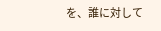を、誰に対して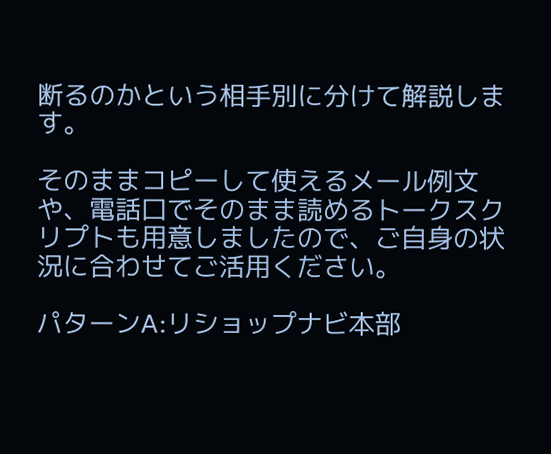断るのかという相手別に分けて解説します。

そのままコピーして使えるメール例文や、電話口でそのまま読めるトークスクリプトも用意しましたので、ご自身の状況に合わせてご活用ください。

パターンA:リショップナビ本部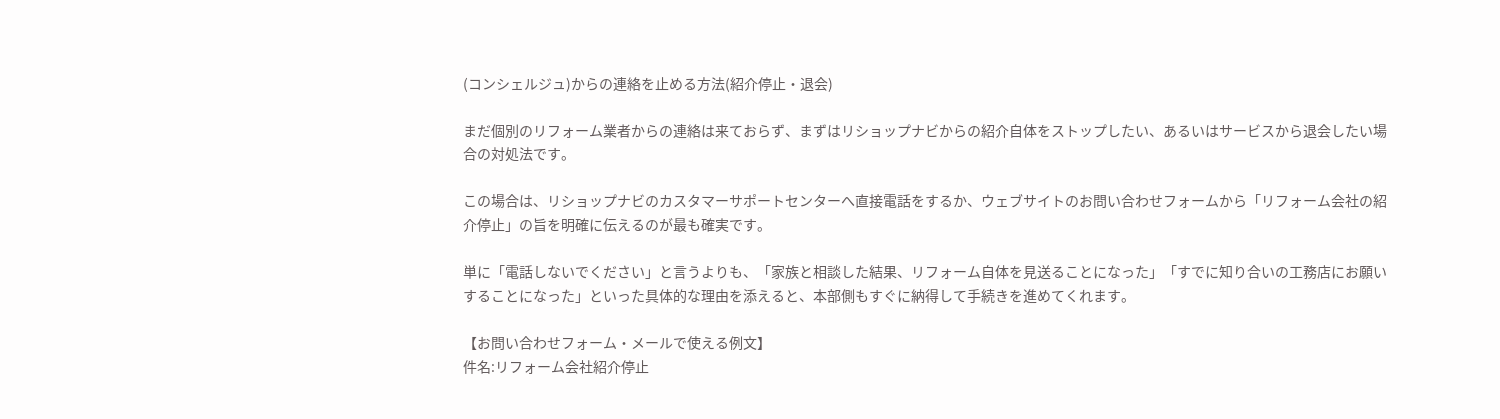(コンシェルジュ)からの連絡を止める方法(紹介停止・退会)

まだ個別のリフォーム業者からの連絡は来ておらず、まずはリショップナビからの紹介自体をストップしたい、あるいはサービスから退会したい場合の対処法です。

この場合は、リショップナビのカスタマーサポートセンターへ直接電話をするか、ウェブサイトのお問い合わせフォームから「リフォーム会社の紹介停止」の旨を明確に伝えるのが最も確実です。

単に「電話しないでください」と言うよりも、「家族と相談した結果、リフォーム自体を見送ることになった」「すでに知り合いの工務店にお願いすることになった」といった具体的な理由を添えると、本部側もすぐに納得して手続きを進めてくれます。

【お問い合わせフォーム・メールで使える例文】
件名:リフォーム会社紹介停止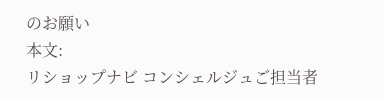のお願い
本文:
リショップナビ コンシェルジュご担当者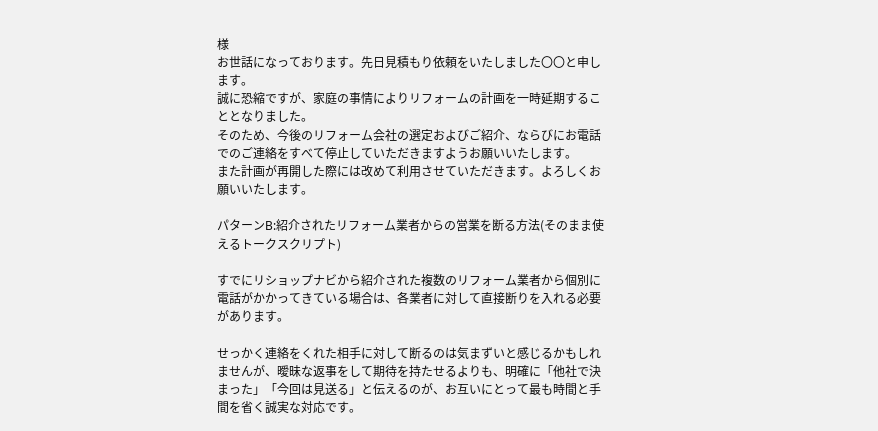様
お世話になっております。先日見積もり依頼をいたしました〇〇と申します。
誠に恐縮ですが、家庭の事情によりリフォームの計画を一時延期することとなりました。
そのため、今後のリフォーム会社の選定およびご紹介、ならびにお電話でのご連絡をすべて停止していただきますようお願いいたします。
また計画が再開した際には改めて利用させていただきます。よろしくお願いいたします。

パターンB:紹介されたリフォーム業者からの営業を断る方法(そのまま使えるトークスクリプト)

すでにリショップナビから紹介された複数のリフォーム業者から個別に電話がかかってきている場合は、各業者に対して直接断りを入れる必要があります。

せっかく連絡をくれた相手に対して断るのは気まずいと感じるかもしれませんが、曖昧な返事をして期待を持たせるよりも、明確に「他社で決まった」「今回は見送る」と伝えるのが、お互いにとって最も時間と手間を省く誠実な対応です。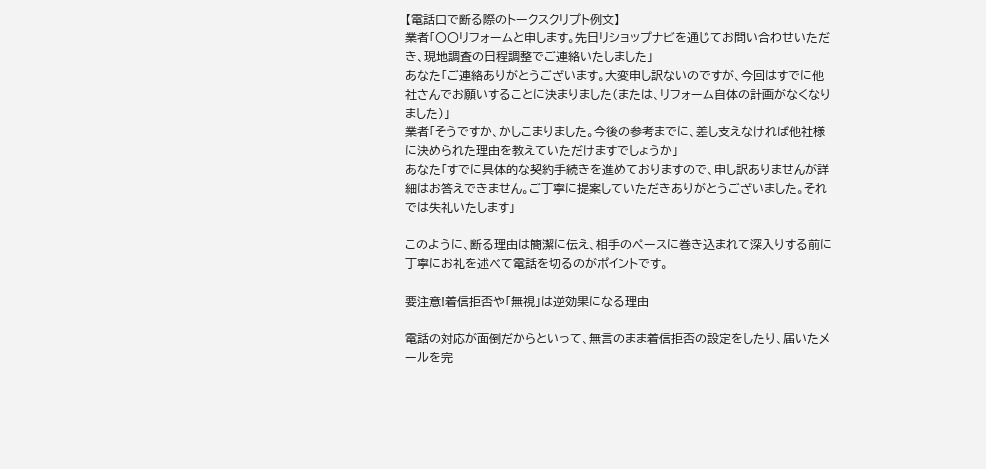【電話口で断る際のトークスクリプト例文】
業者「〇〇リフォームと申します。先日リショップナビを通じてお問い合わせいただき、現地調査の日程調整でご連絡いたしました」
あなた「ご連絡ありがとうございます。大変申し訳ないのですが、今回はすでに他社さんでお願いすることに決まりました(または、リフォーム自体の計画がなくなりました)」
業者「そうですか、かしこまりました。今後の参考までに、差し支えなければ他社様に決められた理由を教えていただけますでしょうか」
あなた「すでに具体的な契約手続きを進めておりますので、申し訳ありませんが詳細はお答えできません。ご丁寧に提案していただきありがとうございました。それでは失礼いたします」

このように、断る理由は簡潔に伝え、相手のペースに巻き込まれて深入りする前に丁寧にお礼を述べて電話を切るのがポイントです。

要注意!着信拒否や「無視」は逆効果になる理由

電話の対応が面倒だからといって、無言のまま着信拒否の設定をしたり、届いたメールを完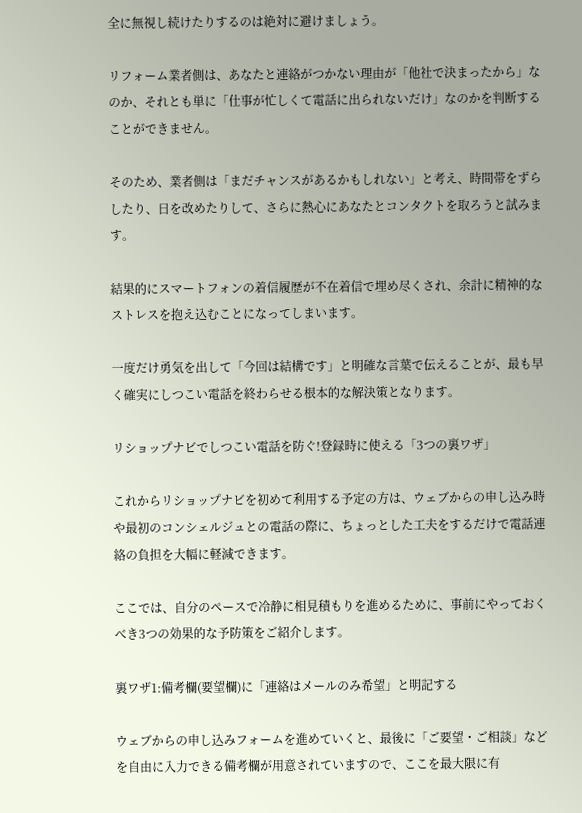全に無視し続けたりするのは絶対に避けましょう。

リフォーム業者側は、あなたと連絡がつかない理由が「他社で決まったから」なのか、それとも単に「仕事が忙しくて電話に出られないだけ」なのかを判断することができません。

そのため、業者側は「まだチャンスがあるかもしれない」と考え、時間帯をずらしたり、日を改めたりして、さらに熱心にあなたとコンタクトを取ろうと試みます。

結果的にスマートフォンの着信履歴が不在着信で埋め尽くされ、余計に精神的なストレスを抱え込むことになってしまいます。

一度だけ勇気を出して「今回は結構です」と明確な言葉で伝えることが、最も早く確実にしつこい電話を終わらせる根本的な解決策となります。

リショップナビでしつこい電話を防ぐ!登録時に使える「3つの裏ワザ」

これからリショップナビを初めて利用する予定の方は、ウェブからの申し込み時や最初のコンシェルジュとの電話の際に、ちょっとした工夫をするだけで電話連絡の負担を大幅に軽減できます。

ここでは、自分のペースで冷静に相見積もりを進めるために、事前にやっておくべき3つの効果的な予防策をご紹介します。

裏ワザ1:備考欄(要望欄)に「連絡はメールのみ希望」と明記する

ウェブからの申し込みフォームを進めていくと、最後に「ご要望・ご相談」などを自由に入力できる備考欄が用意されていますので、ここを最大限に有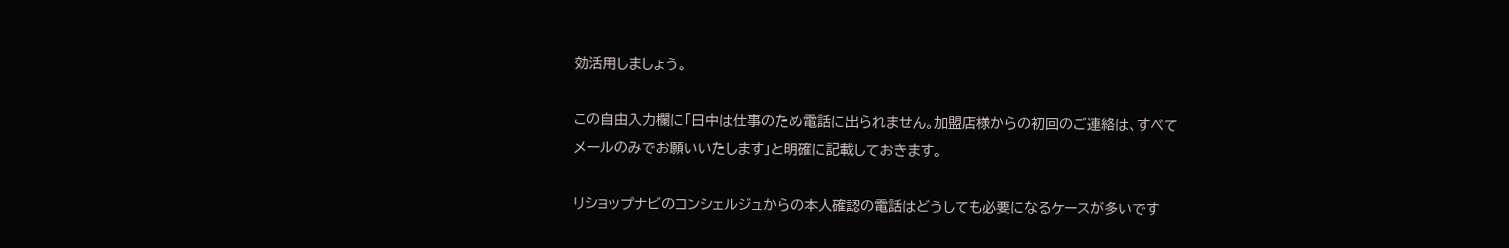効活用しましょう。

この自由入力欄に「日中は仕事のため電話に出られません。加盟店様からの初回のご連絡は、すべてメールのみでお願いいたします」と明確に記載しておきます。

リショップナビのコンシェルジュからの本人確認の電話はどうしても必要になるケースが多いです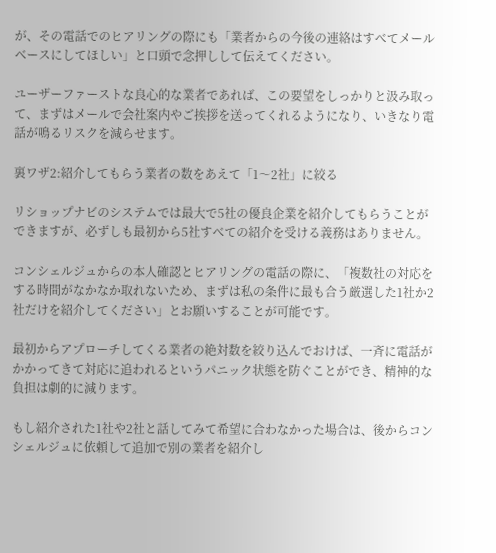が、その電話でのヒアリングの際にも「業者からの今後の連絡はすべてメールベースにしてほしい」と口頭で念押しして伝えてください。

ユーザーファーストな良心的な業者であれば、この要望をしっかりと汲み取って、まずはメールで会社案内やご挨拶を送ってくれるようになり、いきなり電話が鳴るリスクを減らせます。

裏ワザ2:紹介してもらう業者の数をあえて「1〜2社」に絞る

リショップナビのシステムでは最大で5社の優良企業を紹介してもらうことができますが、必ずしも最初から5社すべての紹介を受ける義務はありません。

コンシェルジュからの本人確認とヒアリングの電話の際に、「複数社の対応をする時間がなかなか取れないため、まずは私の条件に最も合う厳選した1社か2社だけを紹介してください」とお願いすることが可能です。

最初からアプローチしてくる業者の絶対数を絞り込んでおけば、一斉に電話がかかってきて対応に追われるというパニック状態を防ぐことができ、精神的な負担は劇的に減ります。

もし紹介された1社や2社と話してみて希望に合わなかった場合は、後からコンシェルジュに依頼して追加で別の業者を紹介し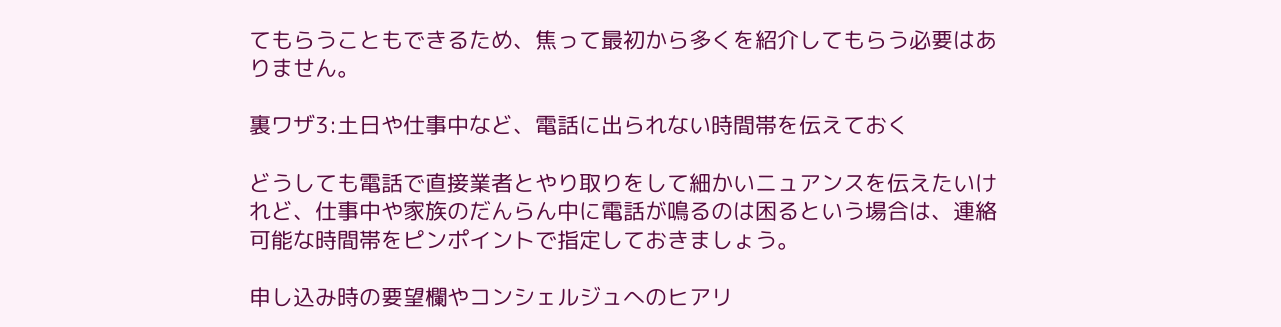てもらうこともできるため、焦って最初から多くを紹介してもらう必要はありません。

裏ワザ3:土日や仕事中など、電話に出られない時間帯を伝えておく

どうしても電話で直接業者とやり取りをして細かいニュアンスを伝えたいけれど、仕事中や家族のだんらん中に電話が鳴るのは困るという場合は、連絡可能な時間帯をピンポイントで指定しておきましょう。

申し込み時の要望欄やコンシェルジュへのヒアリ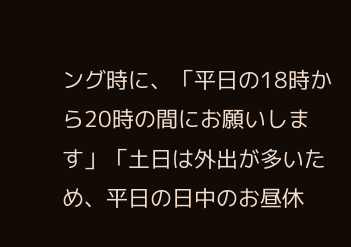ング時に、「平日の18時から20時の間にお願いします」「土日は外出が多いため、平日の日中のお昼休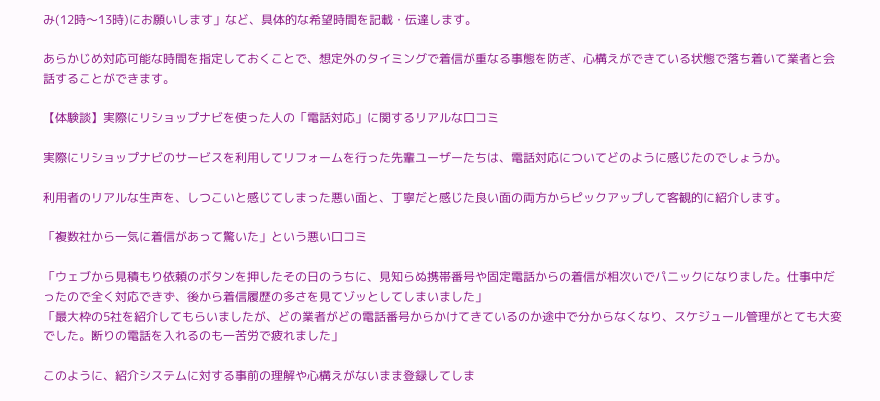み(12時〜13時)にお願いします」など、具体的な希望時間を記載・伝達します。

あらかじめ対応可能な時間を指定しておくことで、想定外のタイミングで着信が重なる事態を防ぎ、心構えができている状態で落ち着いて業者と会話することができます。

【体験談】実際にリショップナビを使った人の「電話対応」に関するリアルな口コミ

実際にリショップナビのサービスを利用してリフォームを行った先輩ユーザーたちは、電話対応についてどのように感じたのでしょうか。

利用者のリアルな生声を、しつこいと感じてしまった悪い面と、丁寧だと感じた良い面の両方からピックアップして客観的に紹介します。

「複数社から一気に着信があって驚いた」という悪い口コミ

「ウェブから見積もり依頼のボタンを押したその日のうちに、見知らぬ携帯番号や固定電話からの着信が相次いでパニックになりました。仕事中だったので全く対応できず、後から着信履歴の多さを見てゾッとしてしまいました」
「最大枠の5社を紹介してもらいましたが、どの業者がどの電話番号からかけてきているのか途中で分からなくなり、スケジュール管理がとても大変でした。断りの電話を入れるのも一苦労で疲れました」

このように、紹介システムに対する事前の理解や心構えがないまま登録してしま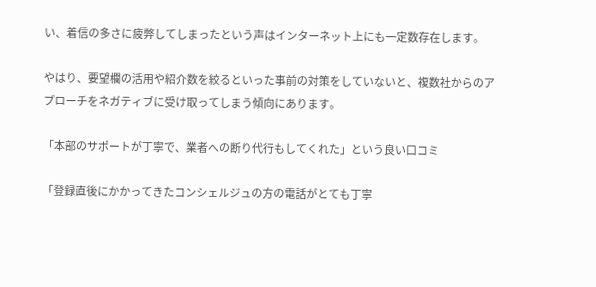い、着信の多さに疲弊してしまったという声はインターネット上にも一定数存在します。

やはり、要望欄の活用や紹介数を絞るといった事前の対策をしていないと、複数社からのアプローチをネガティブに受け取ってしまう傾向にあります。

「本部のサポートが丁寧で、業者への断り代行もしてくれた」という良い口コミ

「登録直後にかかってきたコンシェルジュの方の電話がとても丁寧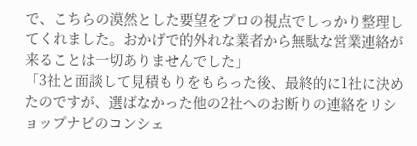で、こちらの漠然とした要望をプロの視点でしっかり整理してくれました。おかげで的外れな業者から無駄な営業連絡が来ることは一切ありませんでした」
「3社と面談して見積もりをもらった後、最終的に1社に決めたのですが、選ばなかった他の2社へのお断りの連絡をリショップナビのコンシェ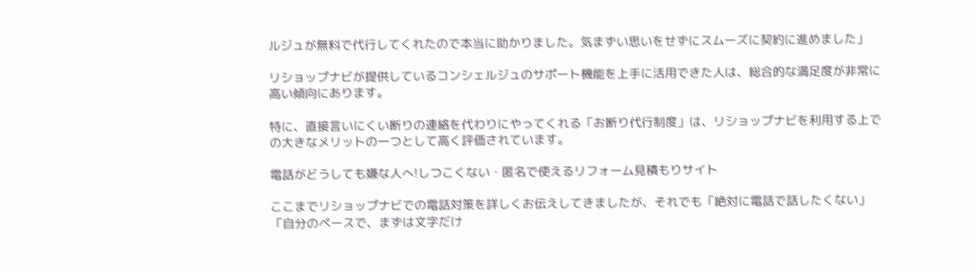ルジュが無料で代行してくれたので本当に助かりました。気まずい思いをせずにスムーズに契約に進めました」

リショップナビが提供しているコンシェルジュのサポート機能を上手に活用できた人は、総合的な満足度が非常に高い傾向にあります。

特に、直接言いにくい断りの連絡を代わりにやってくれる「お断り代行制度」は、リショップナビを利用する上での大きなメリットの一つとして高く評価されています。

電話がどうしても嫌な人へ!しつこくない・匿名で使えるリフォーム見積もりサイト

ここまでリショップナビでの電話対策を詳しくお伝えしてきましたが、それでも「絶対に電話で話したくない」「自分のペースで、まずは文字だけ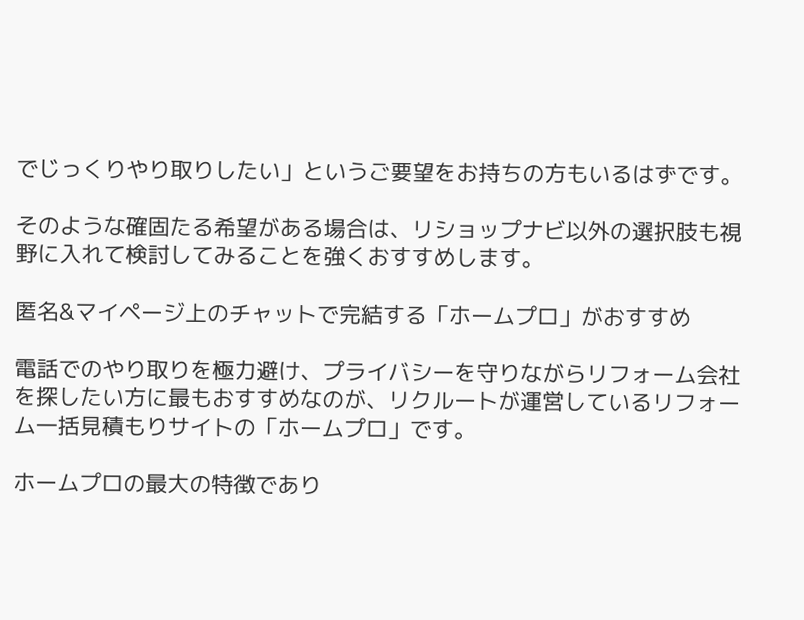でじっくりやり取りしたい」というご要望をお持ちの方もいるはずです。

そのような確固たる希望がある場合は、リショップナビ以外の選択肢も視野に入れて検討してみることを強くおすすめします。

匿名&マイページ上のチャットで完結する「ホームプロ」がおすすめ

電話でのやり取りを極力避け、プライバシーを守りながらリフォーム会社を探したい方に最もおすすめなのが、リクルートが運営しているリフォーム一括見積もりサイトの「ホームプロ」です。

ホームプロの最大の特徴であり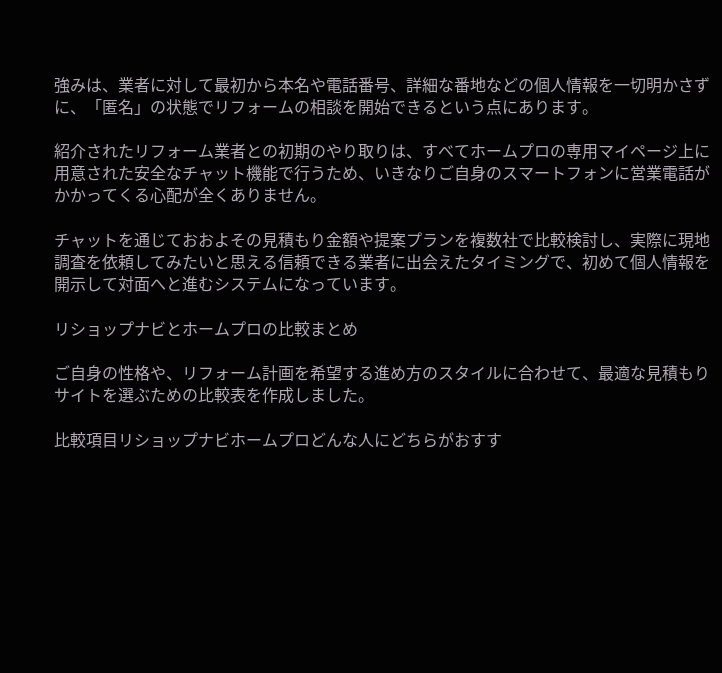強みは、業者に対して最初から本名や電話番号、詳細な番地などの個人情報を一切明かさずに、「匿名」の状態でリフォームの相談を開始できるという点にあります。

紹介されたリフォーム業者との初期のやり取りは、すべてホームプロの専用マイページ上に用意された安全なチャット機能で行うため、いきなりご自身のスマートフォンに営業電話がかかってくる心配が全くありません。

チャットを通じておおよその見積もり金額や提案プランを複数社で比較検討し、実際に現地調査を依頼してみたいと思える信頼できる業者に出会えたタイミングで、初めて個人情報を開示して対面へと進むシステムになっています。

リショップナビとホームプロの比較まとめ

ご自身の性格や、リフォーム計画を希望する進め方のスタイルに合わせて、最適な見積もりサイトを選ぶための比較表を作成しました。

比較項目リショップナビホームプロどんな人にどちらがおすす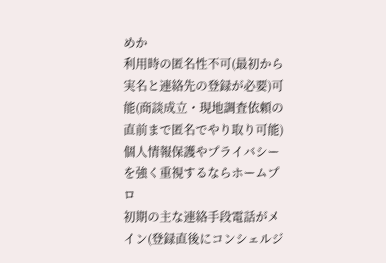めか
利用時の匿名性不可(最初から実名と連絡先の登録が必要)可能(商談成立・現地調査依頼の直前まで匿名でやり取り可能)個人情報保護やプライバシーを強く重視するならホームプロ
初期の主な連絡手段電話がメイン(登録直後にコンシェルジ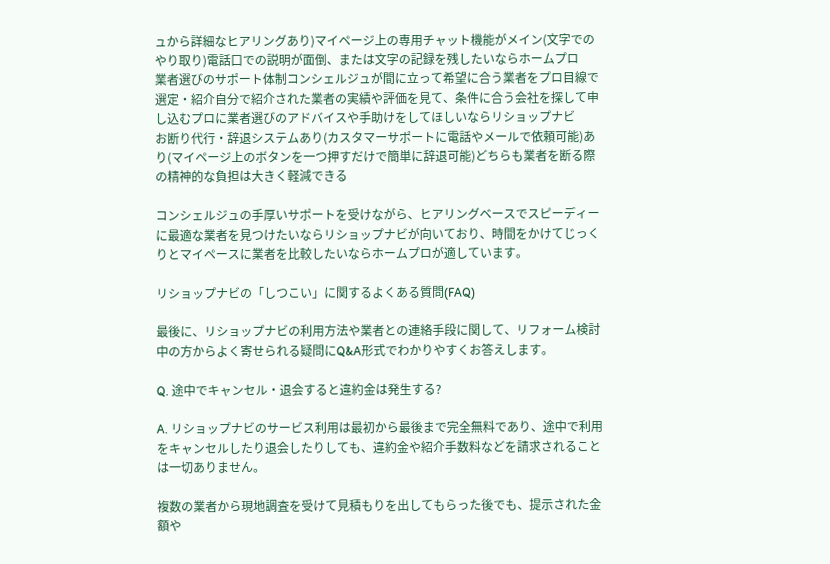ュから詳細なヒアリングあり)マイページ上の専用チャット機能がメイン(文字でのやり取り)電話口での説明が面倒、または文字の記録を残したいならホームプロ
業者選びのサポート体制コンシェルジュが間に立って希望に合う業者をプロ目線で選定・紹介自分で紹介された業者の実績や評価を見て、条件に合う会社を探して申し込むプロに業者選びのアドバイスや手助けをしてほしいならリショップナビ
お断り代行・辞退システムあり(カスタマーサポートに電話やメールで依頼可能)あり(マイページ上のボタンを一つ押すだけで簡単に辞退可能)どちらも業者を断る際の精神的な負担は大きく軽減できる

コンシェルジュの手厚いサポートを受けながら、ヒアリングベースでスピーディーに最適な業者を見つけたいならリショップナビが向いており、時間をかけてじっくりとマイペースに業者を比較したいならホームプロが適しています。

リショップナビの「しつこい」に関するよくある質問(FAQ)

最後に、リショップナビの利用方法や業者との連絡手段に関して、リフォーム検討中の方からよく寄せられる疑問にQ&A形式でわかりやすくお答えします。

Q. 途中でキャンセル・退会すると違約金は発生する?

A. リショップナビのサービス利用は最初から最後まで完全無料であり、途中で利用をキャンセルしたり退会したりしても、違約金や紹介手数料などを請求されることは一切ありません。

複数の業者から現地調査を受けて見積もりを出してもらった後でも、提示された金額や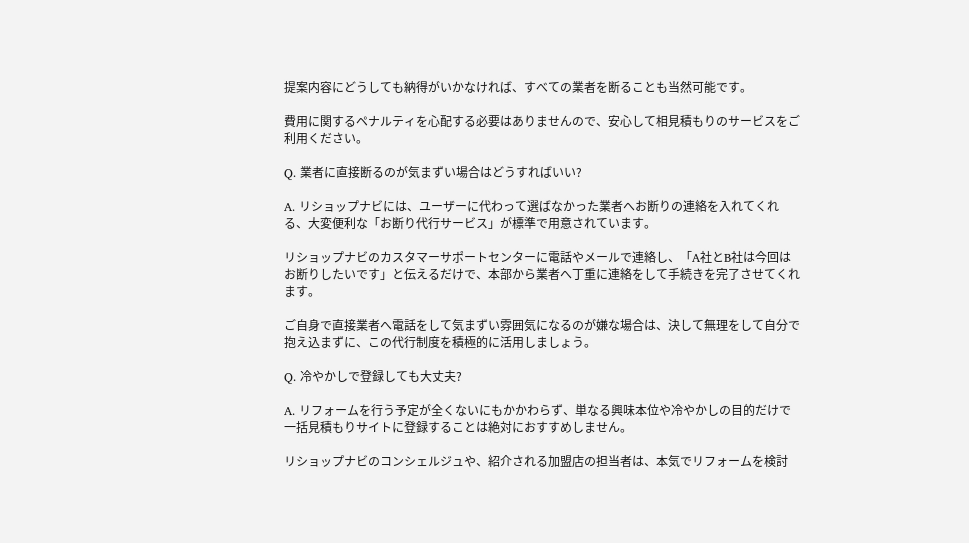提案内容にどうしても納得がいかなければ、すべての業者を断ることも当然可能です。

費用に関するペナルティを心配する必要はありませんので、安心して相見積もりのサービスをご利用ください。

Q. 業者に直接断るのが気まずい場合はどうすればいい?

A. リショップナビには、ユーザーに代わって選ばなかった業者へお断りの連絡を入れてくれる、大変便利な「お断り代行サービス」が標準で用意されています。

リショップナビのカスタマーサポートセンターに電話やメールで連絡し、「A社とB社は今回はお断りしたいです」と伝えるだけで、本部から業者へ丁重に連絡をして手続きを完了させてくれます。

ご自身で直接業者へ電話をして気まずい雰囲気になるのが嫌な場合は、決して無理をして自分で抱え込まずに、この代行制度を積極的に活用しましょう。

Q. 冷やかしで登録しても大丈夫?

A. リフォームを行う予定が全くないにもかかわらず、単なる興味本位や冷やかしの目的だけで一括見積もりサイトに登録することは絶対におすすめしません。

リショップナビのコンシェルジュや、紹介される加盟店の担当者は、本気でリフォームを検討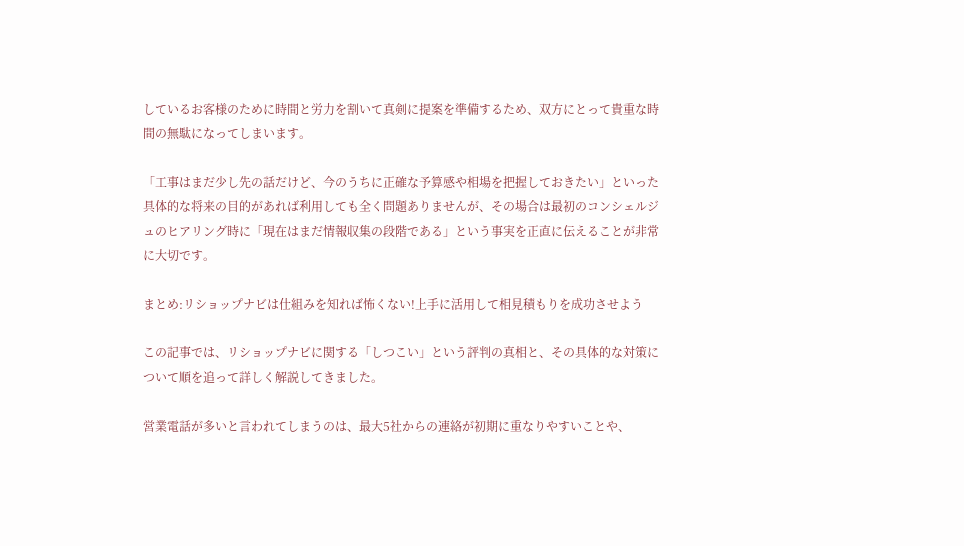しているお客様のために時間と労力を割いて真剣に提案を準備するため、双方にとって貴重な時間の無駄になってしまいます。

「工事はまだ少し先の話だけど、今のうちに正確な予算感や相場を把握しておきたい」といった具体的な将来の目的があれば利用しても全く問題ありませんが、その場合は最初のコンシェルジュのヒアリング時に「現在はまだ情報収集の段階である」という事実を正直に伝えることが非常に大切です。

まとめ:リショップナビは仕組みを知れば怖くない!上手に活用して相見積もりを成功させよう

この記事では、リショップナビに関する「しつこい」という評判の真相と、その具体的な対策について順を追って詳しく解説してきました。

営業電話が多いと言われてしまうのは、最大5社からの連絡が初期に重なりやすいことや、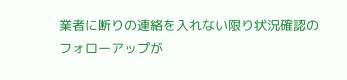業者に断りの連絡を入れない限り状況確認のフォローアップが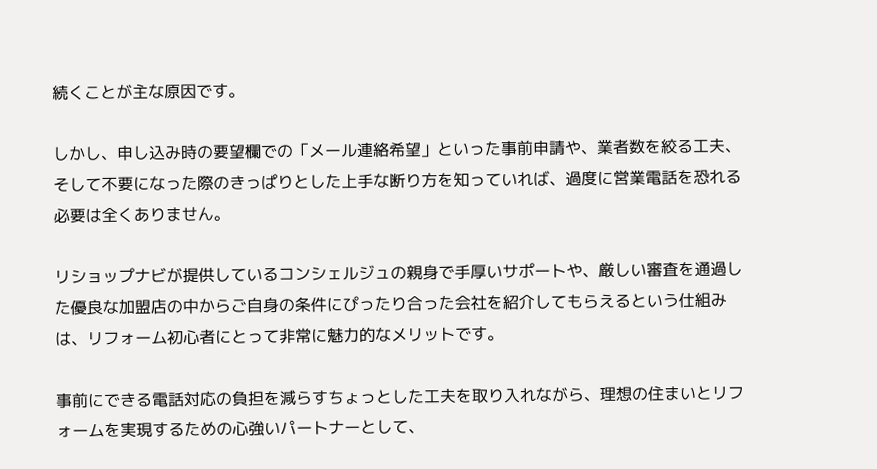続くことが主な原因です。

しかし、申し込み時の要望欄での「メール連絡希望」といった事前申請や、業者数を絞る工夫、そして不要になった際のきっぱりとした上手な断り方を知っていれば、過度に営業電話を恐れる必要は全くありません。

リショップナビが提供しているコンシェルジュの親身で手厚いサポートや、厳しい審査を通過した優良な加盟店の中からご自身の条件にぴったり合った会社を紹介してもらえるという仕組みは、リフォーム初心者にとって非常に魅力的なメリットです。

事前にできる電話対応の負担を減らすちょっとした工夫を取り入れながら、理想の住まいとリフォームを実現するための心強いパートナーとして、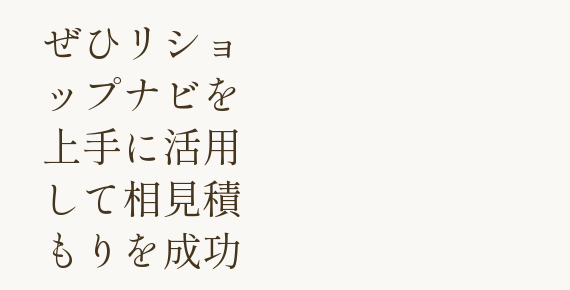ぜひリショップナビを上手に活用して相見積もりを成功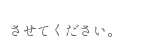させてください。